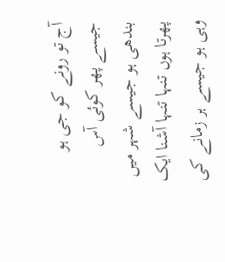آج تو رونے کو جی ہو جیسے پھر کوئی آس بندھی ہو جیسے شہر میں پھرتا ہوں تنہا تنہا آشنا ایک وہی ہو جیسے ہر زمانے کی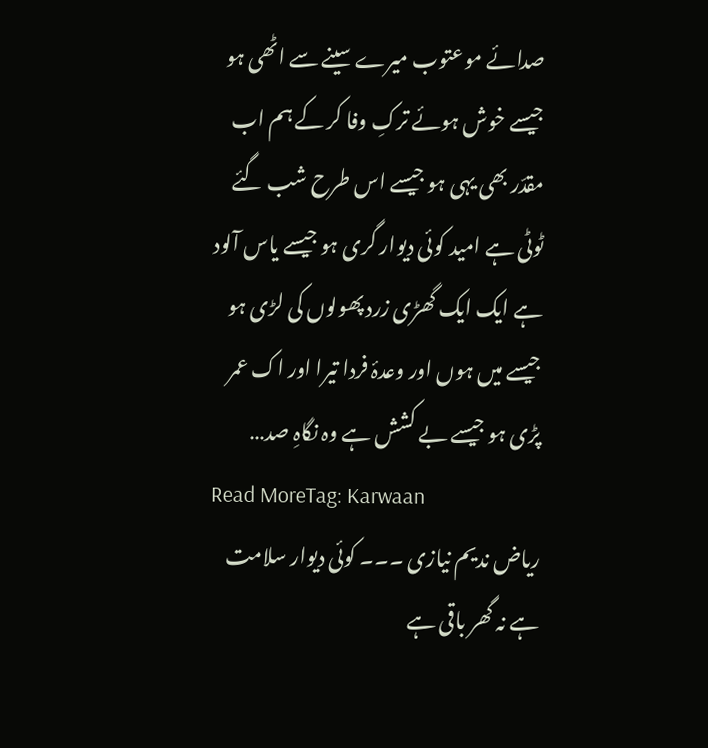صدائے موعتوب میرے سینے سے اٹھی ہو جیسے خوش ہوئے ترکِ وفا کر کے ہم اب مقدّر بھی یہی ہو جیسے اس طرح شب گئے ٹوٹی ہے امید کوئی دیوار گری ہو جیسے یاس آلود ہے ایک ایک گھڑی زرد پھولوں کی لڑی ہو جیسے میں ہوں اور وعدۂ فردا تیرا اور اک عمر پڑی ہو جیسے بے کشش ہے وہ نگاہِ صد…
Read MoreTag: Karwaan
ریاض ندیم نیازی ۔۔۔ کوئی دیوار سلامت ہے نہ گھر باقی ہے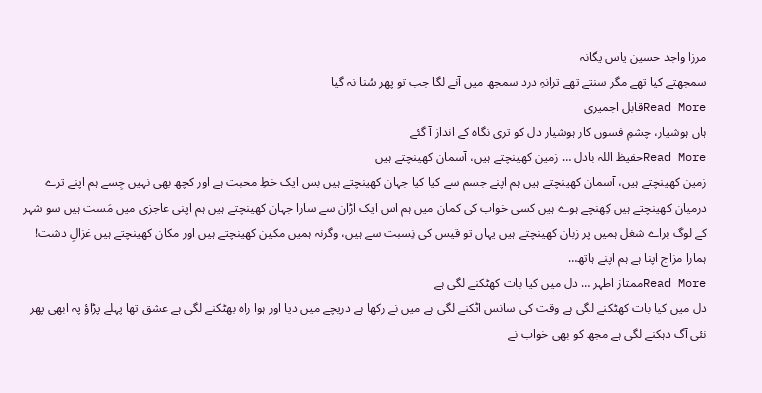مرزا واجد حسین یاس یگانہ
سمجھتے کیا تھے مگر سنتے تھے ترانہِ درد سمجھ میں آنے لگا جب تو پھر سُنا نہ گیا
Read Moreقابل اجمیری
ہاں ہوشیار، چشمِ فسوں کار ہوشیار دل کو تری نگاہ کے انداز آ گئے
Read Moreحفیظ اللہ بادل … زمین کھینچتے ہیں، آسمان کھینچتے ہیں
زمین کھینچتے ہیں، آسمان کھینچتے ہیں ہم اپنے جسم سے کیا کیا جہان کھینچتے ہیں بس ایک خطِ محبت ہے اور کچھ بھی نہیں جِسے ہم اپنے ترے درمیان کھینچتے ہیں کِھنچے ہوے ہیں کسی خواب کی کمان میں ہم اس ایک اڑان سے سارا جہان کھینچتے ہیں ہم اپنی عاجزی میں مَست ہیں سو شہر کے لوگ براے شغل ہمیں پر زبان کھینچتے ہیں یہاں تو قیس کی نِسبت سے ہیں، وگرنہ ہمیں مکین کھینچتے ہیں اور مکان کھینچتے ہیں غزالِ دشت! ہمارا مزاج اپنا ہے ہم اپنے ہاتھ…
Read Moreممتاز اطہر … دل میں کیا بات کھٹکنے لگی ہے
دل میں کیا بات کھٹکنے لگی ہے وقت کی سانس اٹکنے لگی ہے میں نے رکھا ہے دریچے میں دیا اور ہوا راہ بھٹکنے لگی ہے عشق تھا پہلے پڑاؤ پہ ابھی پھر نئی آگ دہکنے لگی ہے مجھ کو بھی خواب نے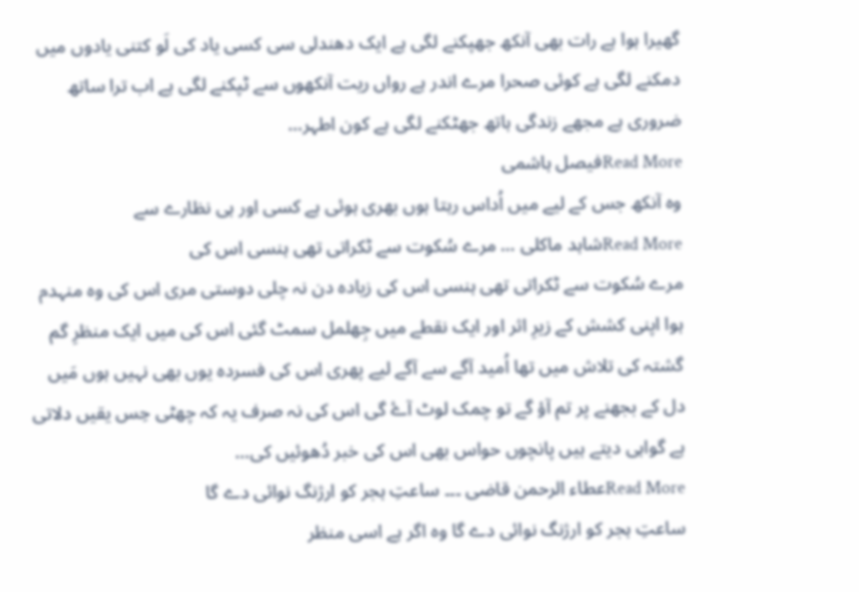گھیرا ہوا ہے رات بھی آنکھ جھپکنے لگی ہے ایک دھندلی سی کسی یاد کی لَو کتنی یادوں میں دمکنے لگی ہے کوئی صحرا مرے اندر ہے رواں ریت آنکھوں سے ٹپکنے لگی ہے اب ترا ساتھ ضروری ہے مجھے زندگی ہاتھ جھٹکنے لگی ہے کون اطہر…
Read Moreفیصل ہاشمی
وہ آنکھ جس کے لیے میں اُداس رہتا ہوں بھری ہوئی ہے کسی اور ہی نظارے سے
Read Moreشاہد ماکلی … مرے سُکوت سے ٹکراتی تھی ہنسی اس کی
مرے سُکوت سے ٹکراتی تھی ہنسی اس کی زیادہ دن نہ چلی دوستی مری اس کی وہ منہدم ہوا اپنی کشش کے زیرِ اثر اور ایک نقطے میں جِھلمل سمٹ گئی اس کی میں ایک منظرِ گم گشتہ کی تلاش میں تھا اُمید آگے سے آگے لیے پھری اس کی فسردہ یوں بھی نہیں ہوں مَیں دل کے بجھنے پر تم آؤ گے تو چمک لوٹ آۓ گی اس کی نہ صرف یہ کہ چھٹی حِس یقیں دلاتی ہے گواہی دیتے ہیں پانچوں حواس بھی اس کی خبر دُھوئیں کی…
Read Moreعطاء الرحمن قاضی ۔۔۔ ساعتِ ہجر کو ارژنگ نوائی دے گا
ساعتِ ہجر کو ارژنگ نوائی دے گا وہ اگر ہے اسی منظر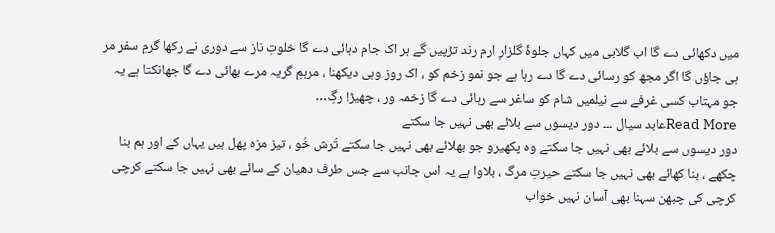میں دکھائی دے گا اب گلابی میں کہاں جلوۂ گلزارِ ارم رند تڑپیں گے ہر اک جام دہائی دے گا خلوتِ ناز سے دوری نے رکھا گرمِ سفر مر ہی جاؤں گا اگر مجھ کو رسائی دے گا دے رہا ہے جو نمو زخم کو ، اک روز وہی دیکھنا ، مرہمِ گریہ مرے بھائی دے گا جھانکتا ہے یہ جو مہتاب کسی غرفے سے نیلمیں شام کو ساغر سے رہائی دے گا زخمہ ور ، چھیڑ! رگِ…
Read Moreعابد سیال ۔۔۔ دور دیسوں سے بلائے بھی نہیں جا سکتے
دور دیسوں سے بلائے بھی نہیں جا سکتے وہ پکھیرو جو بھلائے بھی نہیں جا سکتے تُرش خُو ، تیز مزہ پھل ہیں یہاں کے اور ہم بنا چکھے ، بنا کھائے بھی نہیں جا سکتے حیرتِ مرگ ، بلاوا ہے یہ اس جانب سے جس طرف دھیان کے سائے بھی نہیں جا سکتے کرچی کرچی کی چبھن سہنا بھی آسان نہیں خواب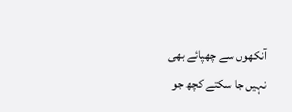آنکھوں سے چھپائے بھی نہیں جا سکتے کچھ جو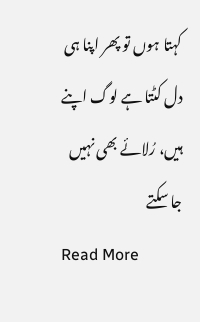کہتا ہوں تو پھر اپنا ہی دل کٹتا ہے لوگ اپنے ہیں، رُلائے بھی نہیں جا سکتے
Read More